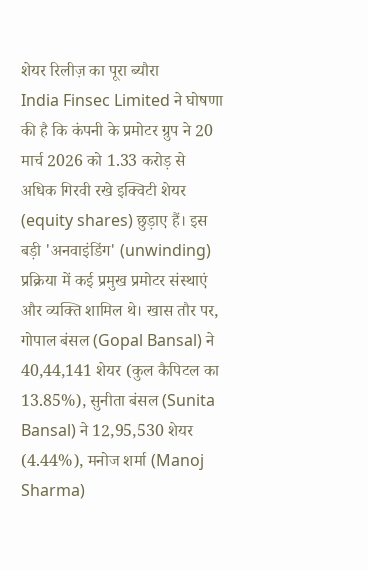शेयर रिलीज़ का पूरा ब्यौरा
India Finsec Limited ने घोषणा की है कि कंपनी के प्रमोटर ग्रुप ने 20 मार्च 2026 को 1.33 करोड़ से अधिक गिरवी रखे इक्विटी शेयर (equity shares) छुड़ाए हैं। इस बड़ी 'अनवाइंडिंग' (unwinding) प्रक्रिया में कई प्रमुख प्रमोटर संस्थाएं और व्यक्ति शामिल थे। खास तौर पर, गोपाल बंसल (Gopal Bansal) ने 40,44,141 शेयर (कुल कैपिटल का 13.85%), सुनीता बंसल (Sunita Bansal) ने 12,95,530 शेयर (4.44%), मनोज शर्मा (Manoj Sharma)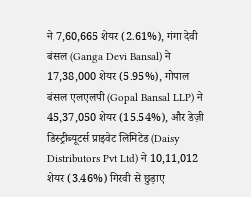ने 7,60,665 शेयर (2.61%), गंगा देवी बंसल (Ganga Devi Bansal) ने 17,38,000 शेयर (5.95%), गोपाल बंसल एलएलपी (Gopal Bansal LLP) ने 45,37,050 शेयर (15.54%), और डेज़ी डिस्ट्रीब्यूटर्स प्राइवेट लिमिटेड (Daisy Distributors Pvt Ltd) ने 10,11,012 शेयर (3.46%) गिरवी से छुड़ाए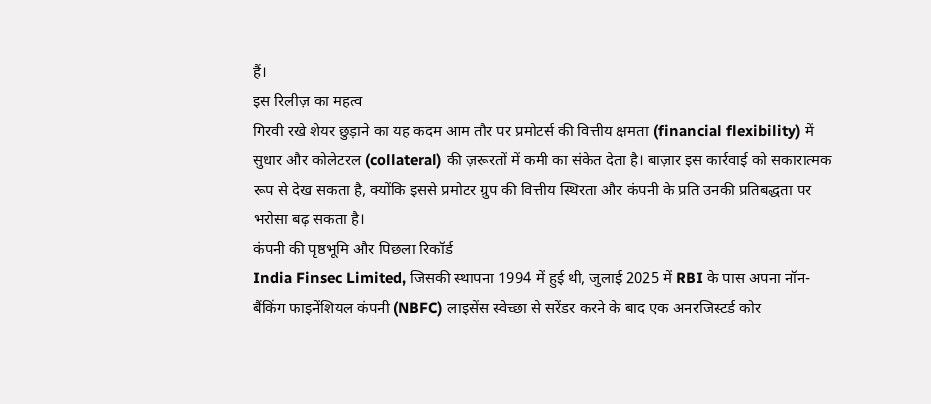हैं।
इस रिलीज़ का महत्व
गिरवी रखे शेयर छुड़ाने का यह कदम आम तौर पर प्रमोटर्स की वित्तीय क्षमता (financial flexibility) में सुधार और कोलेटरल (collateral) की ज़रूरतों में कमी का संकेत देता है। बाज़ार इस कार्रवाई को सकारात्मक रूप से देख सकता है, क्योंकि इससे प्रमोटर ग्रुप की वित्तीय स्थिरता और कंपनी के प्रति उनकी प्रतिबद्धता पर भरोसा बढ़ सकता है।
कंपनी की पृष्ठभूमि और पिछला रिकॉर्ड
India Finsec Limited, जिसकी स्थापना 1994 में हुई थी, जुलाई 2025 में RBI के पास अपना नॉन-बैंकिंग फाइनेंशियल कंपनी (NBFC) लाइसेंस स्वेच्छा से सरेंडर करने के बाद एक अनरजिस्टर्ड कोर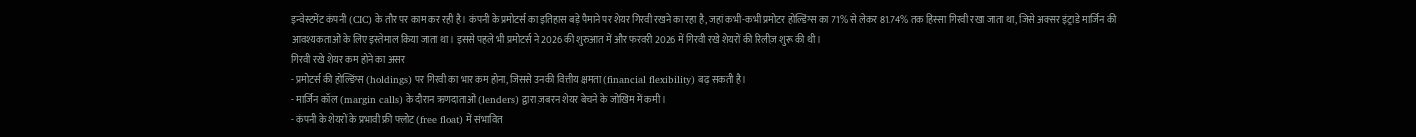इन्वेस्टमेंट कंपनी (CIC) के तौर पर काम कर रही है। कंपनी के प्रमोटर्स का इतिहास बड़े पैमाने पर शेयर गिरवी रखने का रहा है, जहां कभी-कभी प्रमोटर होल्डिंग्स का 71% से लेकर 81.74% तक हिस्सा गिरवी रखा जाता था, जिसे अक्सर इंट्राडे मार्जिन की आवश्यकताओं के लिए इस्तेमाल किया जाता था। इससे पहले भी प्रमोटर्स ने 2026 की शुरुआत में और फरवरी 2026 में गिरवी रखे शेयरों की रिलीज़ शुरू की थी।
गिरवी रखे शेयर कम होने का असर
- प्रमोटर्स की होल्डिंग्स (holdings) पर गिरवी का भार कम होना, जिससे उनकी वित्तीय क्षमता (financial flexibility) बढ़ सकती है।
- मार्जिन कॉल (margin calls) के दौरान ऋणदाताओं (lenders) द्वारा ज़बरन शेयर बेचने के जोखिम में कमी।
- कंपनी के शेयरों के प्रभावी फ्री फ्लोट (free float) में संभावित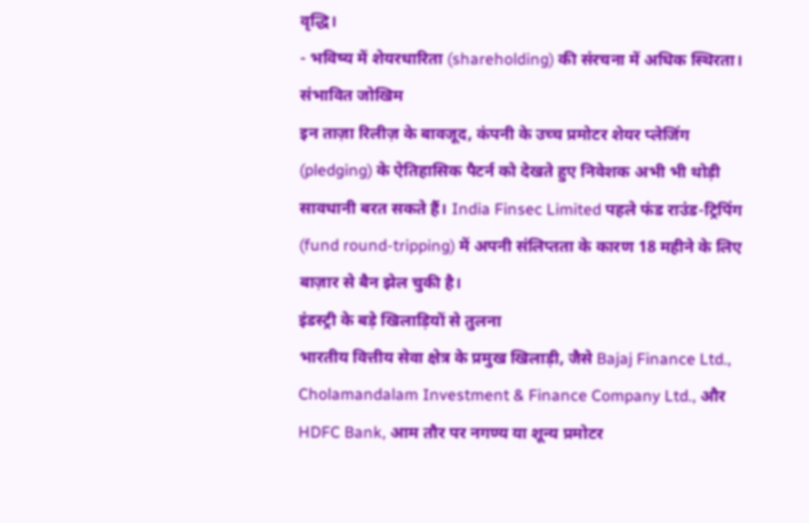वृद्धि।
- भविष्य में शेयरधारिता (shareholding) की संरचना में अधिक स्थिरता।
संभावित जोखिम
इन ताज़ा रिलीज़ के बावजूद, कंपनी के उच्च प्रमोटर शेयर प्लेजिंग (pledging) के ऐतिहासिक पैटर्न को देखते हुए निवेशक अभी भी थोड़ी सावधानी बरत सकते हैं। India Finsec Limited पहले फंड राउंड-ट्रिपिंग (fund round-tripping) में अपनी संलिप्तता के कारण 18 महीने के लिए बाज़ार से बैन झेल चुकी है।
इंडस्ट्री के बड़े खिलाड़ियों से तुलना
भारतीय वित्तीय सेवा क्षेत्र के प्रमुख खिलाड़ी, जैसे Bajaj Finance Ltd., Cholamandalam Investment & Finance Company Ltd., और HDFC Bank, आम तौर पर नगण्य या शून्य प्रमोटर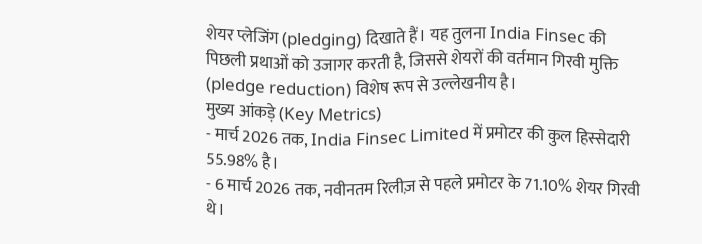शेयर प्लेजिंग (pledging) दिखाते हैं। यह तुलना India Finsec की पिछली प्रथाओं को उजागर करती है, जिससे शेयरों की वर्तमान गिरवी मुक्ति (pledge reduction) विशेष रूप से उल्लेखनीय है।
मुख्य आंकड़े (Key Metrics)
- मार्च 2026 तक, India Finsec Limited में प्रमोटर की कुल हिस्सेदारी 55.98% है।
- 6 मार्च 2026 तक, नवीनतम रिलीज़ से पहले प्रमोटर के 71.10% शेयर गिरवी थे।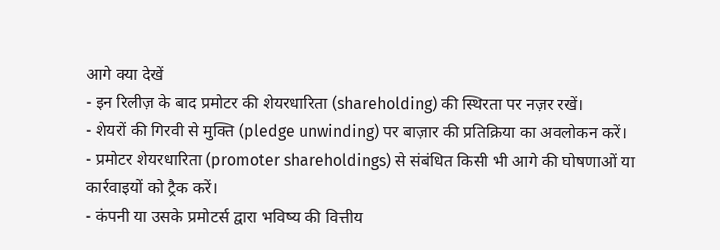आगे क्या देखें
- इन रिलीज़ के बाद प्रमोटर की शेयरधारिता (shareholding) की स्थिरता पर नज़र रखें।
- शेयरों की गिरवी से मुक्ति (pledge unwinding) पर बाज़ार की प्रतिक्रिया का अवलोकन करें।
- प्रमोटर शेयरधारिता (promoter shareholdings) से संबंधित किसी भी आगे की घोषणाओं या कार्रवाइयों को ट्रैक करें।
- कंपनी या उसके प्रमोटर्स द्वारा भविष्य की वित्तीय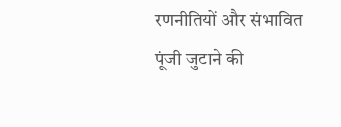रणनीतियों और संभावित पूंजी जुटाने की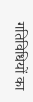गतिविधियों का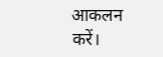आकलन करें।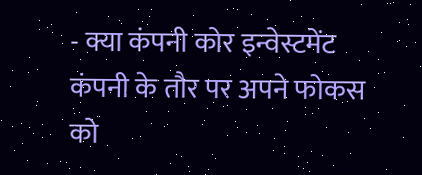- क्या कंपनी कोर इन्वेस्टमेंट कंपनी के तौर पर अपने फोकस को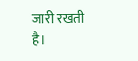जारी रखती है।